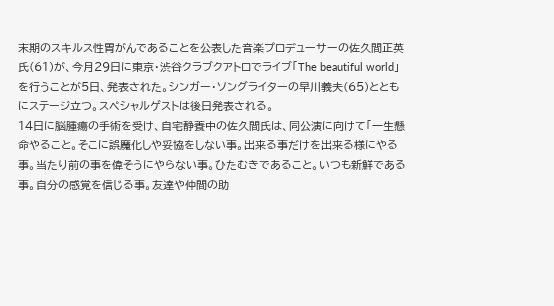末期のスキルス性胃がんであることを公表した音楽プロデューサーの佐久間正英氏(61)が、今月29日に東京・渋谷クラブクアトロでライブ「The beautiful world」を行うことが5日、発表された。シンガー・ソングライターの早川義夫(65)とともにステージ立つ。スペシャルゲストは後日発表される。
14日に脳腫瘍の手術を受け、自宅静養中の佐久間氏は、同公演に向けて「一生懸命やること。そこに誤魔化しや妥協をしない事。出来る事だけを出来る様にやる事。当たり前の事を偉そうにやらない事。ひたむきであること。いつも新鮮である事。自分の感覚を信じる事。友達や仲間の助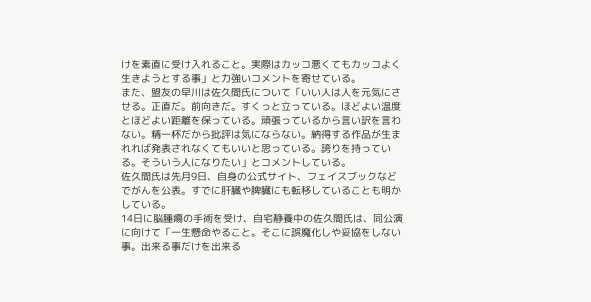けを素直に受け入れること。実際はカッコ悪くてもカッコよく生きようとする事」と力強いコメントを寄せている。
また、盟友の早川は佐久間氏について「いい人は人を元気にさせる。正直だ。前向きだ。すくっと立っている。ほどよい温度とほどよい距離を保っている。頑張っているから言い訳を言わない。精一杯だから批評は気にならない。納得する作品が生まれれば発表されなくてもいいと思っている。誇りを持っている。そういう人になりたい」とコメントしている。
佐久間氏は先月9日、自身の公式サイト、フェイスブックなどでがんを公表。すでに肝臓や脾臓にも転移していることも明かしている。
14日に脳腫瘍の手術を受け、自宅静養中の佐久間氏は、同公演に向けて「一生懸命やること。そこに誤魔化しや妥協をしない事。出来る事だけを出来る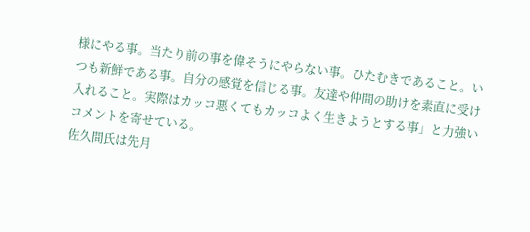様にやる事。当たり前の事を偉そうにやらない事。ひたむきであること。いつも新鮮である事。自分の感覚を信じる事。友達や仲間の助けを素直に受け入れること。実際はカッコ悪くてもカッコよく生きようとする事」と力強いコメントを寄せている。
佐久間氏は先月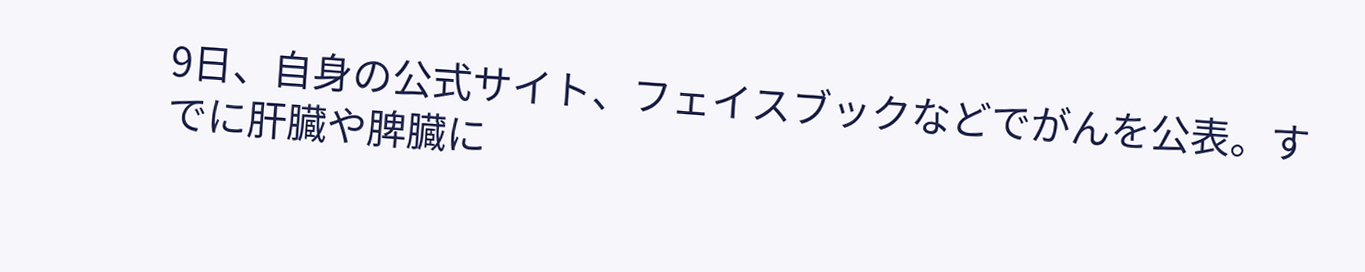9日、自身の公式サイト、フェイスブックなどでがんを公表。すでに肝臓や脾臓に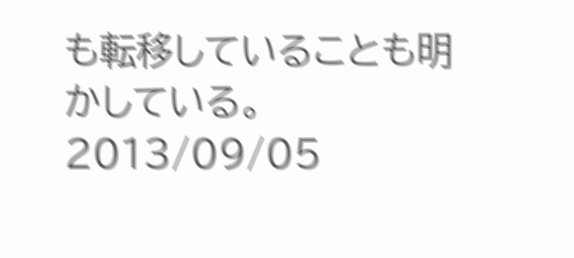も転移していることも明かしている。
2013/09/05